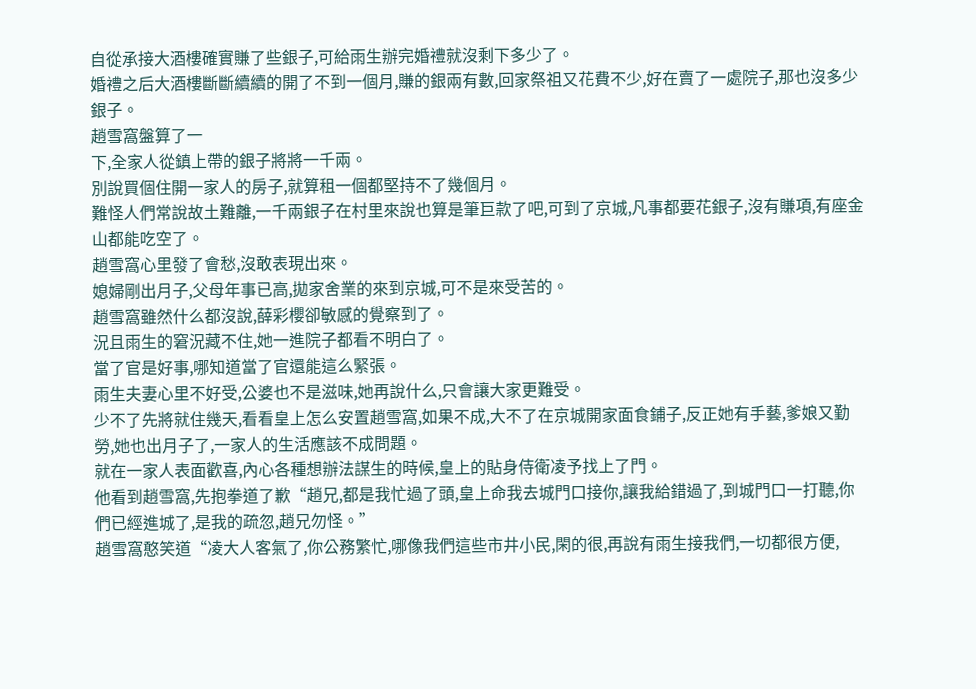自從承接大酒樓確實賺了些銀子,可給雨生辦完婚禮就沒剩下多少了。
婚禮之后大酒樓斷斷續續的開了不到一個月,賺的銀兩有數,回家祭祖又花費不少,好在賣了一處院子,那也沒多少銀子。
趙雪窩盤算了一
下,全家人從鎮上帶的銀子將將一千兩。
別說買個住開一家人的房子,就算租一個都堅持不了幾個月。
難怪人們常說故土難離,一千兩銀子在村里來說也算是筆巨款了吧,可到了京城,凡事都要花銀子,沒有賺項,有座金山都能吃空了。
趙雪窩心里發了會愁,沒敢表現出來。
媳婦剛出月子,父母年事已高,拋家舍業的來到京城,可不是來受苦的。
趙雪窩雖然什么都沒說,薛彩櫻卻敏感的覺察到了。
況且雨生的窘況藏不住,她一進院子都看不明白了。
當了官是好事,哪知道當了官還能這么緊張。
雨生夫妻心里不好受,公婆也不是滋味,她再說什么,只會讓大家更難受。
少不了先將就住幾天,看看皇上怎么安置趙雪窩,如果不成,大不了在京城開家面食鋪子,反正她有手藝,爹娘又勤勞,她也出月子了,一家人的生活應該不成問題。
就在一家人表面歡喜,內心各種想辦法謀生的時候,皇上的貼身侍衛凌予找上了門。
他看到趙雪窩,先抱拳道了歉“趙兄,都是我忙過了頭,皇上命我去城門口接你,讓我給錯過了,到城門口一打聽,你們已經進城了,是我的疏忽,趙兄勿怪。”
趙雪窩憨笑道“凌大人客氣了,你公務繁忙,哪像我們這些市井小民,閑的很,再說有雨生接我們,一切都很方便,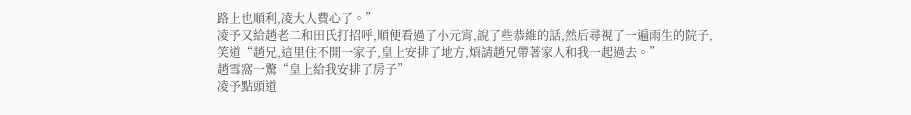路上也順利,凌大人費心了。”
凌予又給趙老二和田氏打招呼,順便看過了小元宵,說了些恭維的話,然后尋視了一遍雨生的院子,笑道“趙兄,這里住不開一家子,皇上安排了地方,煩請趙兄帶著家人和我一起過去。”
趙雪窩一驚“皇上給我安排了房子”
凌予點頭道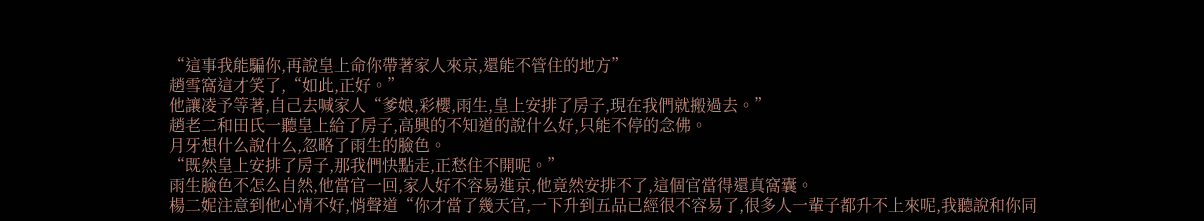“這事我能騙你,再說皇上命你帶著家人來京,還能不管住的地方”
趙雪窩這才笑了,“如此,正好。”
他讓凌予等著,自己去喊家人“爹娘,彩櫻,雨生,皇上安排了房子,現在我們就搬過去。”
趙老二和田氏一聽皇上給了房子,高興的不知道的說什么好,只能不停的念佛。
月牙想什么說什么,忽略了雨生的臉色。
“既然皇上安排了房子,那我們快點走,正愁住不開呢。”
雨生臉色不怎么自然,他當官一回,家人好不容易進京,他竟然安排不了,這個官當得還真窩囊。
楊二妮注意到他心情不好,悄聲道“你才當了幾天官,一下升到五品已經很不容易了,很多人一輩子都升不上來呢,我聽說和你同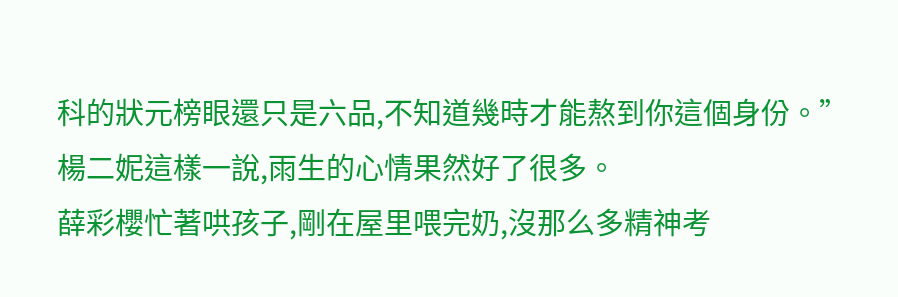科的狀元榜眼還只是六品,不知道幾時才能熬到你這個身份。”
楊二妮這樣一說,雨生的心情果然好了很多。
薛彩櫻忙著哄孩子,剛在屋里喂完奶,沒那么多精神考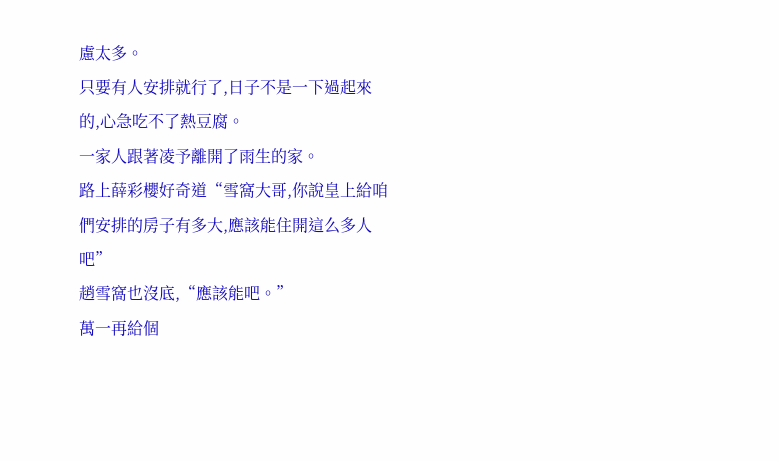慮太多。
只要有人安排就行了,日子不是一下過起來的,心急吃不了熱豆腐。
一家人跟著凌予離開了雨生的家。
路上薛彩櫻好奇道“雪窩大哥,你說皇上給咱們安排的房子有多大,應該能住開這么多人吧”
趙雪窩也沒底,“應該能吧。”
萬一再給個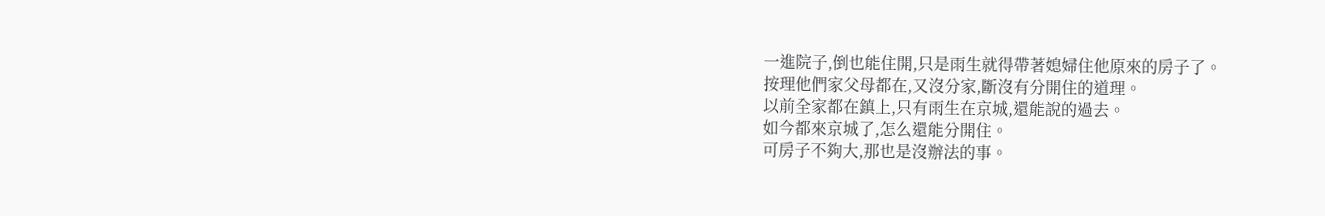一進院子,倒也能住開,只是雨生就得帶著媳婦住他原來的房子了。
按理他們家父母都在,又沒分家,斷沒有分開住的道理。
以前全家都在鎮上,只有雨生在京城,還能說的過去。
如今都來京城了,怎么還能分開住。
可房子不夠大,那也是沒辦法的事。